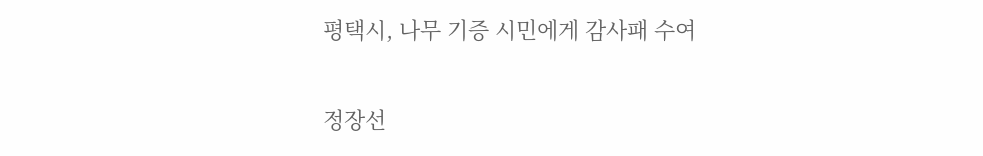평택시, 나무 기증 시민에게 감사패 수여

정장선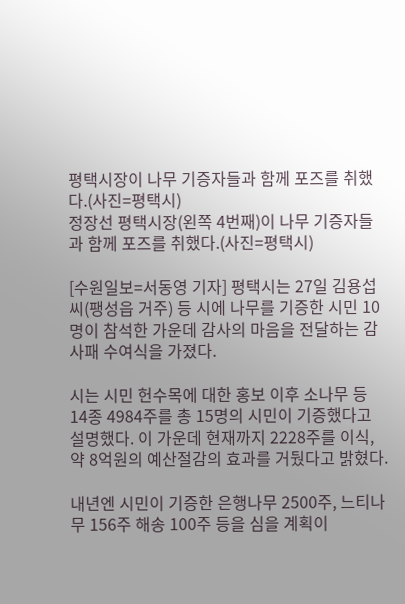평택시장이 나무 기증자들과 함께 포즈를 취했다.(사진=평택시)
정장선 평택시장(왼쪽 4번째)이 나무 기증자들과 함께 포즈를 취했다.(사진=평택시)

[수원일보=서동영 기자] 평택시는 27일 김용섭씨(팽성읍 거주) 등 시에 나무를 기증한 시민 10명이 참석한 가운데 감사의 마음을 전달하는 감사패 수여식을 가졌다.

시는 시민 헌수목에 대한 홍보 이후 소나무 등 14종 4984주를 총 15명의 시민이 기증했다고 설명했다. 이 가운데 현재까지 2228주를 이식, 약 8억원의 예산절감의 효과를 거뒀다고 밝혔다.

내년엔 시민이 기증한 은행나무 2500주, 느티나무 156주 해송 100주 등을 심을 계획이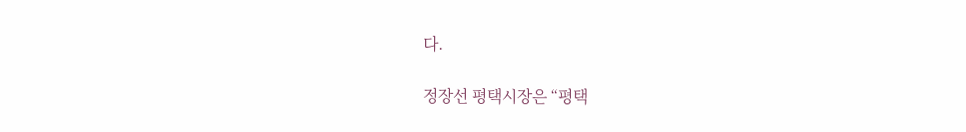다.

정장선 평택시장은 “평택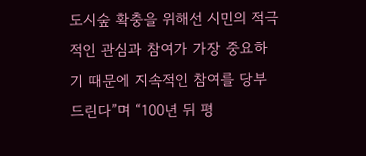도시숲 확충을 위해선 시민의 적극적인 관심과 참여가 가장 중요하기 때문에 지속적인 참여를 당부드린다”며 “100년 뒤 평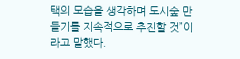택의 모습을 생각하며 도시숲 만들기를 지속적으로 추진할 것”이라고 말했다.